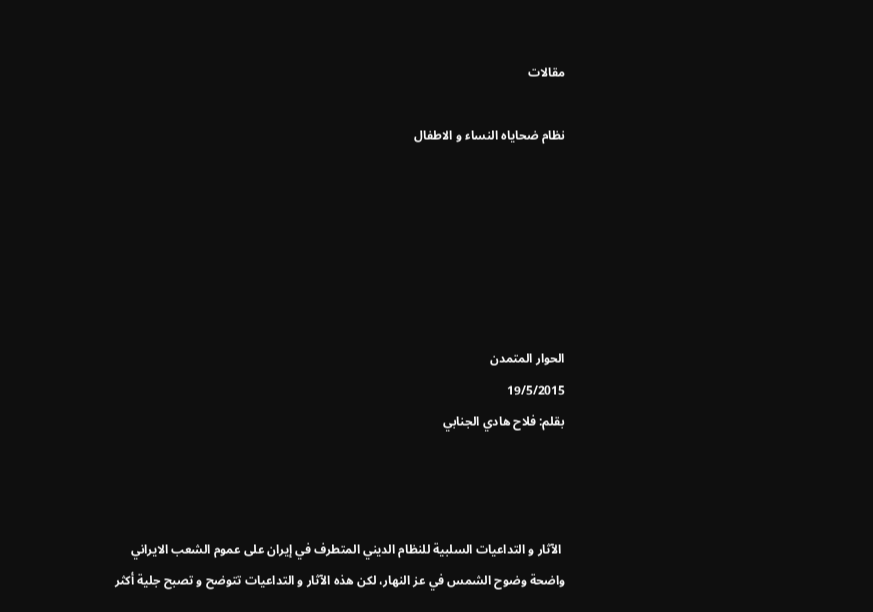مقالات

نظام ضحاياه النساء و الاطفال






الحوار المتمدن
19/5/2015
بقلم: فلاح هادي الجنابي



 الآثار و التداعيات السلبية للنظام الديني المتطرف في إيران علی عموم الشعب الايراني واضحة وضوح الشمس في عز النهار، لکن هذه الآثار و التداعيات تتوضح و تصبح جلية أکثر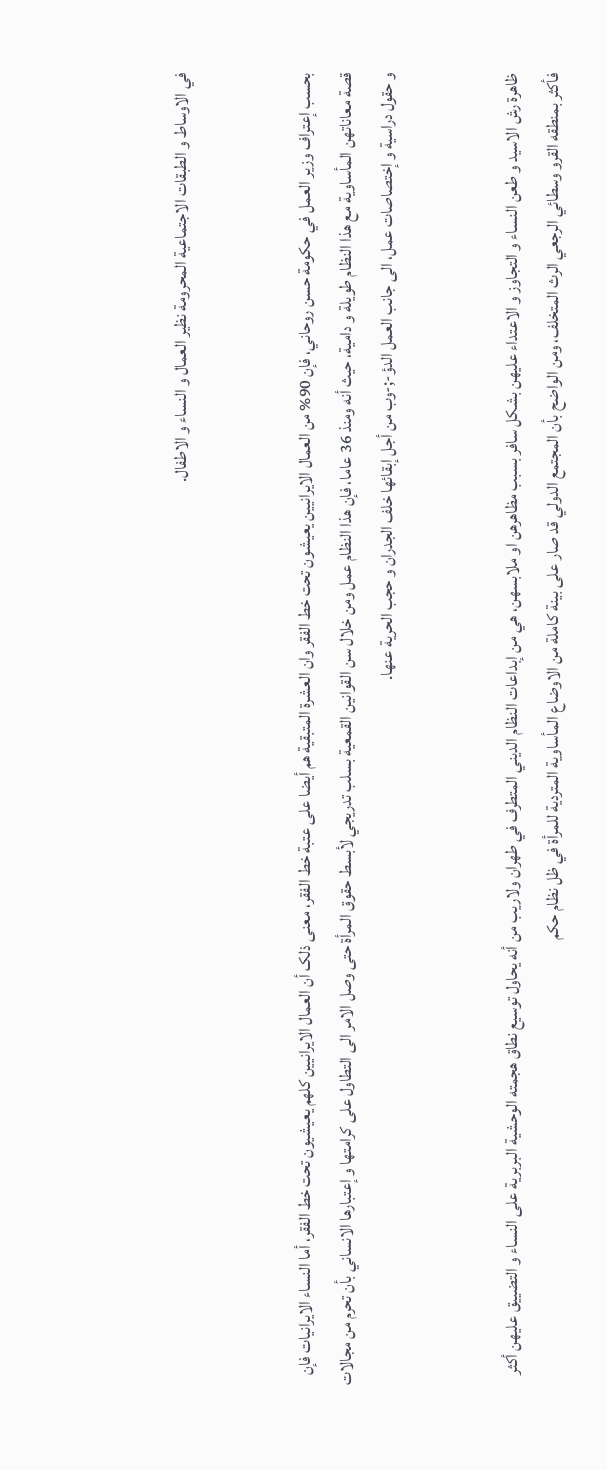في الاوساط و الطبقات الاجتماعية المحرومة نظير العمال و النساء و الاطفال.


بحسب إعتراف وزير العمل في حکومة حسن روحاني، فإن 90% من العمال الايرانيين يعيشون تحت خط الفقر وان العشرة المتبقية هم أيضا علی عتبة خط الفقر، معنی ذلک أن العمال الايرانيين کلهم يعيشيون تحت خط الفقر، أما النساء الايرانيات فإن قصة معاناتهن المأساوية مع هذا النظام طويلة و دامية، حيث أنه ومنذ 36 عاما، فإن هذا النظام عمل ومن خلال سن القوانين القمعية بسلب تدريجي لأبسط حقوق المرأة حتی وصل الامر الی التطاول علی کرامتها و إعتبارها الانساني بأن تحرم من مجالات و حقول دراسية و إختصاصات عمل، الی جانب العمل الدؤ-;-وب من أجل إبقائها خلف الجدران و حجب الحرية عنها.


ظاهرة رش الاسيد و طعن النساء و التجاوز و الاعتداء عليهن بشکل سافر بسبب مظاهرهن او ملابسهن، هي من إبداعات النظام الديني المتطرف في طهران ولاريب من أنه يحاول توسيع نطاق هجمته الوحشية البربرية علی النساء و التضييق عليهن أکثر فأکثر بمنطقه القرو وسطائي الرجعي الرث المتخلف، ومن الواضح بأن المجتمع الدولي قد صار علی بينة کاملة من الاوضاع المأساوية المتردية للمرأة في ظل نظام حکم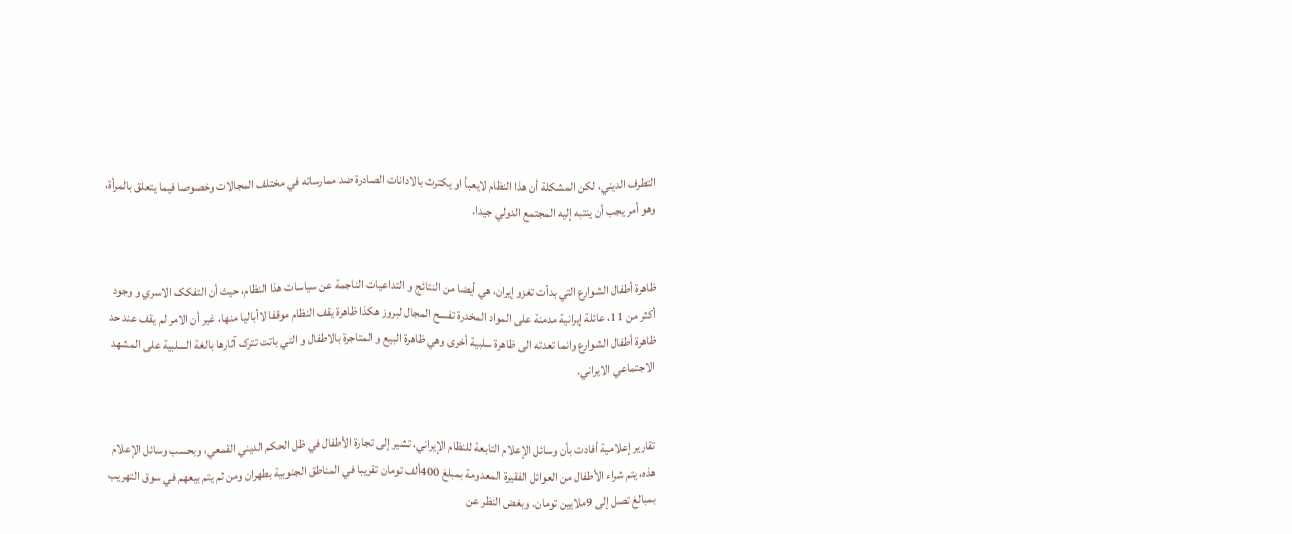التطرف الديني، لکن المشکلة أن هذا النظام لايعبأ او يکترث بالادانات الصادرة ضد ممارساته في مختلف المجالات وخصوصا فيما يتعلق بالمرأة، وهو أمر يجب أن ينتبه إليه المجتمع الدولي جيدا.


ظاهرة أطفال الشوارع التي بدأت تغزو إيران، هي أيضا من النتائج و التداعيات الناجمة عن سياسات هذا النظام، حيث أن التفکک الاسري و وجود أکثر من 11، عائلة إيرانية مدمنة علی المواد المخدرة تفسح المجال لبروز هکذا ظاهرة يقف النظام موقفا لاأباليا منها، غير أن الامر لم يقف عند حد ظاهرة أطفال الشوارع وانما تعدته الی ظاهرة سلبية أخری وهي ظاهرة البيع و المتاجرة بالاطفال و التي باتت تترک آثارها بالغة السلبية علی المشهد الاجتماعي الايراني.


تقارير إعلامية أفادت بأن وسائل الإعلام التابعة للنظام الإيراني، تشير إلی تجارة الأطفال في ظل الحکم الديني القمعي، وبحسب وسائل الإعلام هذه، يتم شراء الأطفال من العوائل الفقيرة المعدومة بمبلغ 400ألف تومان تقريبا في المناطق الجنوبية بطهران ومن ثم يتم بيعهم في سوق التهريب بمبالغ تصل إلی 9ملايين تومان. وبغض النظر عن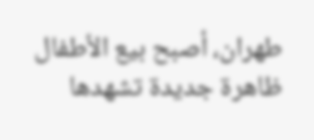طهران، أصبح بيع الأطفال ظاهرة جديدة تشهدها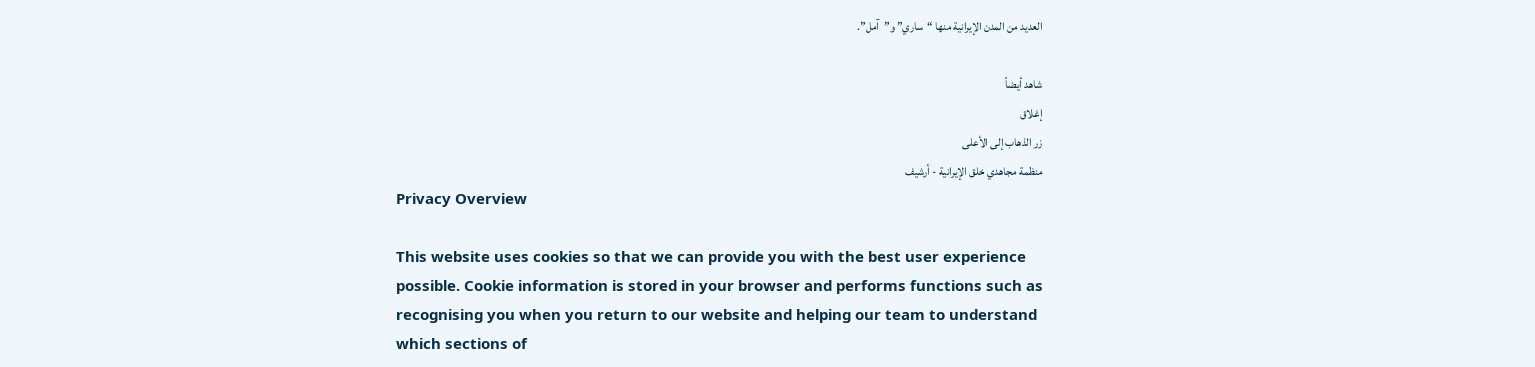العديد من المدن الإيرانية منها “ساري” و”آمل”.

شاهد أيضاً
إغلاق
زر الذهاب إلى الأعلى
منظمة مجاهدي خلق الإيرانية - أرشیف
Privacy Overview

This website uses cookies so that we can provide you with the best user experience possible. Cookie information is stored in your browser and performs functions such as recognising you when you return to our website and helping our team to understand which sections of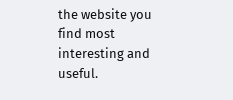the website you find most interesting and useful.